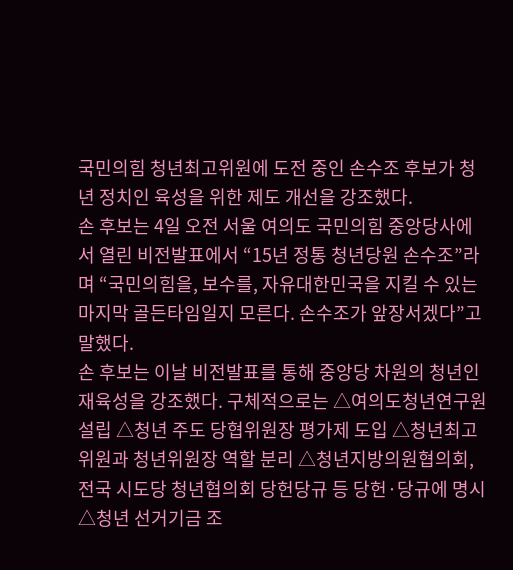국민의힘 청년최고위원에 도전 중인 손수조 후보가 청년 정치인 육성을 위한 제도 개선을 강조했다.
손 후보는 4일 오전 서울 여의도 국민의힘 중앙당사에서 열린 비전발표에서 “15년 정통 청년당원 손수조”라며 “국민의힘을, 보수를, 자유대한민국을 지킬 수 있는 마지막 골든타임일지 모른다. 손수조가 앞장서겠다”고 말했다.
손 후보는 이날 비전발표를 통해 중앙당 차원의 청년인재육성을 강조했다. 구체적으로는 △여의도청년연구원 설립 △청년 주도 당협위원장 평가제 도입 △청년최고위원과 청년위원장 역할 분리 △청년지방의원협의회, 전국 시도당 청년협의회 당헌당규 등 당헌·당규에 명시 △청년 선거기금 조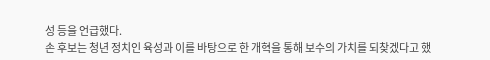성 등을 언급했다.
손 후보는 청년 정치인 육성과 이를 바탕으로 한 개혁을 통해 보수의 가치를 되찾겠다고 했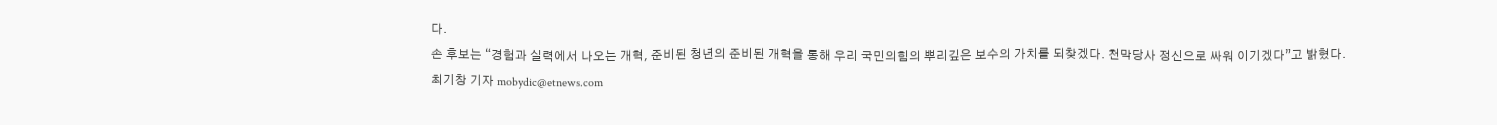다.
손 후보는 “경험과 실력에서 나오는 개혁, 준비된 청년의 준비된 개혁을 통해 우리 국민의힘의 뿌리깊은 보수의 가치를 되찾겠다. 천막당사 정신으로 싸워 이기겠다”고 밝혔다.
최기창 기자 mobydic@etnews.com